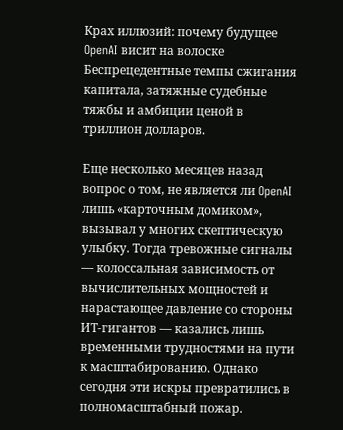Крах иллюзий: почему будущее OpenAI висит на волоске
Беспрецедентные темпы сжигания капитала, затяжные судебные тяжбы и амбиции ценой в триллион долларов.

Еще несколько месяцев назад вопрос о том, не является ли OpenAI лишь «карточным домиком», вызывал у многих скептическую улыбку. Тогда тревожные сигналы — колоссальная зависимость от вычислительных мощностей и нарастающее давление со стороны ИТ-гигантов — казались лишь временными трудностями на пути к масштабированию. Однако сегодня эти искры превратились в полномасштабный пожар.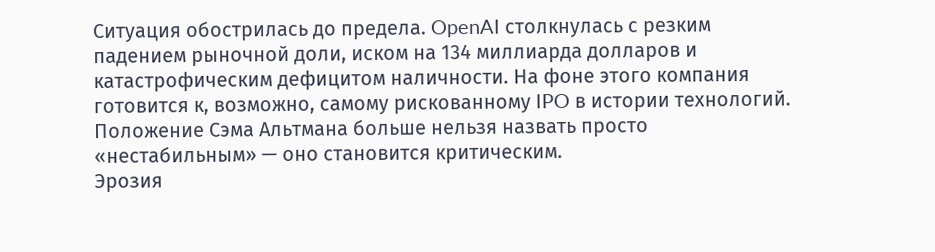Ситуация обострилась до предела. OpenAI столкнулась с резким падением рыночной доли, иском на 134 миллиарда долларов и катастрофическим дефицитом наличности. На фоне этого компания готовится к, возможно, самому рискованному IPO в истории технологий. Положение Сэма Альтмана больше нельзя назвать просто «нестабильным» — оно становится критическим.
Эрозия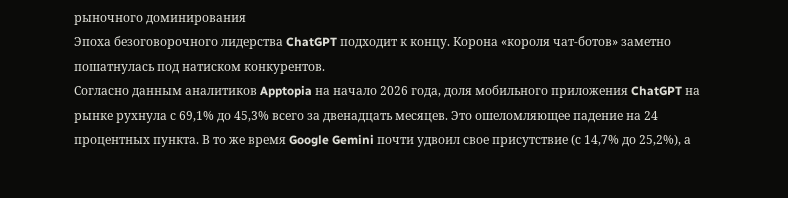рыночного доминирования
Эпоха безоговорочного лидерства ChatGPT подходит к концу. Корона «короля чат-ботов» заметно пошатнулась под натиском конкурентов.
Согласно данным аналитиков Apptopia на начало 2026 года, доля мобильного приложения ChatGPT на рынке рухнула с 69,1% до 45,3% всего за двенадцать месяцев. Это ошеломляющее падение на 24 процентных пункта. В то же время Google Gemini почти удвоил свое присутствие (с 14,7% до 25,2%), а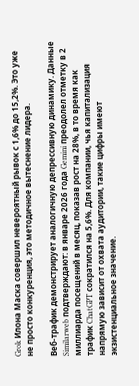Grok Илона Маска совершил невероятный рывок с 1,6% до 15,2%. Это уже не просто конкуренция, это методичное вытеснение лидера.

Веб-трафик демонстрирует аналогичную депрессивную динамику. Данные Similarweb подтверждают: в январе 2026 года Gemini преодолел отметку в 2 миллиарда посещений в месяц, показав рост на 28%, в то время как трафик ChatGPT сократился на 5,6%. Для компании, чья капитализация напрямую зависит от охвата аудитории, такие цифры имеют экзистенциальное значение.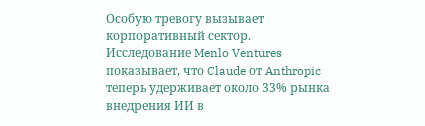Особую тревогу вызывает корпоративный сектор. Исследование Menlo Ventures показывает, что Claude от Anthropic теперь удерживает около 33% рынка внедрения ИИ в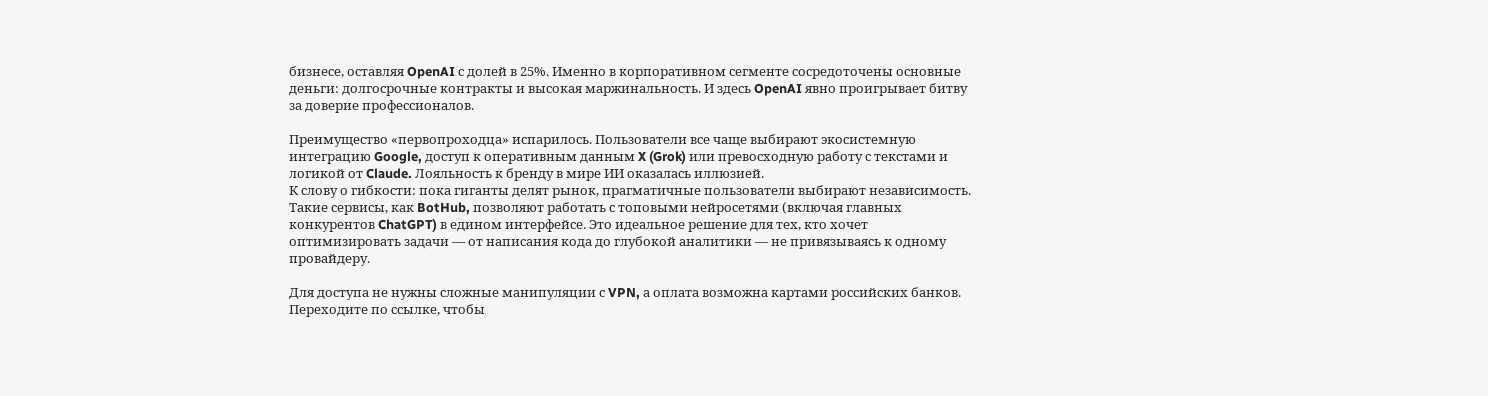бизнесе, оставляя OpenAI с долей в 25%. Именно в корпоративном сегменте сосредоточены основные деньги: долгосрочные контракты и высокая маржинальность. И здесь OpenAI явно проигрывает битву за доверие профессионалов.

Преимущество «первопроходца» испарилось. Пользователи все чаще выбирают экосистемную интеграцию Google, доступ к оперативным данным X (Grok) или превосходную работу с текстами и логикой от Claude. Лояльность к бренду в мире ИИ оказалась иллюзией.
К слову о гибкости: пока гиганты делят рынок, прагматичные пользователи выбирают независимость.
Такие сервисы, как BotHub, позволяют работать с топовыми нейросетями (включая главных конкурентов ChatGPT) в едином интерфейсе. Это идеальное решение для тех, кто хочет оптимизировать задачи — от написания кода до глубокой аналитики — не привязываясь к одному провайдеру.

Для доступа не нужны сложные манипуляции с VPN, а оплата возможна картами российских банков.
Переходите по ссылке, чтобы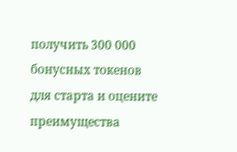получить 300 000 бонусных токенов для старта и оцените преимущества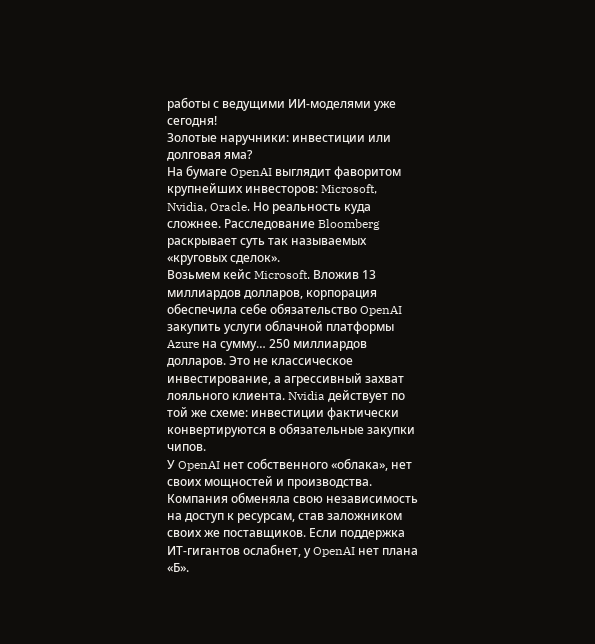работы с ведущими ИИ-моделями уже сегодня!
Золотые наручники: инвестиции или долговая яма?
На бумаге OpenAI выглядит фаворитом крупнейших инвесторов: Microsoft, Nvidia, Oracle. Но реальность куда сложнее. Расследование Bloomberg раскрывает суть так называемых «круговых сделок».
Возьмем кейс Microsoft. Вложив 13 миллиардов долларов, корпорация обеспечила себе обязательство OpenAI закупить услуги облачной платформы Azure на сумму… 250 миллиардов долларов. Это не классическое инвестирование, а агрессивный захват лояльного клиента. Nvidia действует по той же схеме: инвестиции фактически конвертируются в обязательные закупки чипов.
У OpenAI нет собственного «облака», нет своих мощностей и производства. Компания обменяла свою независимость на доступ к ресурсам, став заложником своих же поставщиков. Если поддержка ИТ-гигантов ослабнет, у OpenAI нет плана «Б».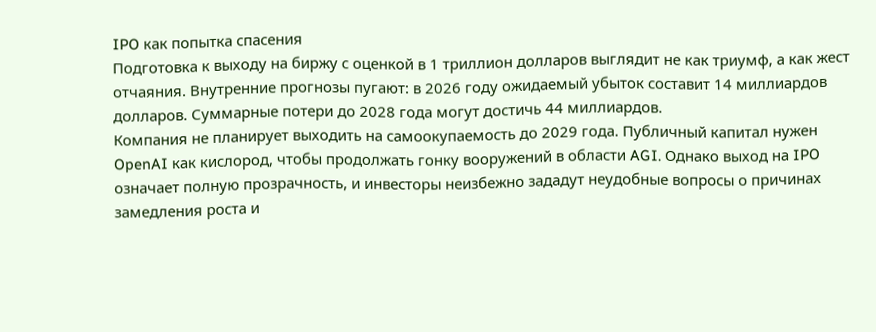IPO как попытка спасения
Подготовка к выходу на биржу с оценкой в 1 триллион долларов выглядит не как триумф, а как жест отчаяния. Внутренние прогнозы пугают: в 2026 году ожидаемый убыток составит 14 миллиардов долларов. Суммарные потери до 2028 года могут достичь 44 миллиардов.
Компания не планирует выходить на самоокупаемость до 2029 года. Публичный капитал нужен OpenAI как кислород, чтобы продолжать гонку вооружений в области AGI. Однако выход на IPO означает полную прозрачность, и инвесторы неизбежно зададут неудобные вопросы о причинах замедления роста и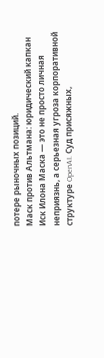потере рыночных позиций.
Маск против Альтмана: юридический капкан
Иск Илона Маска — это не просто личная неприязнь, а серьезная угроза корпоративной структуре OpenAI. Суд присяжных,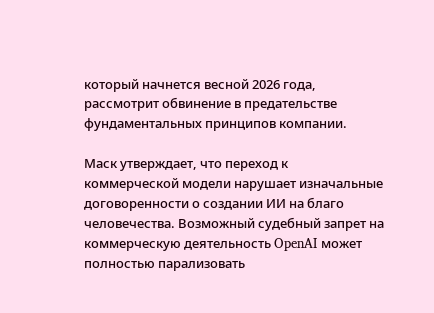который начнется весной 2026 года, рассмотрит обвинение в предательстве фундаментальных принципов компании.

Маск утверждает, что переход к коммерческой модели нарушает изначальные договоренности о создании ИИ на благо человечества. Возможный судебный запрет на коммерческую деятельность OpenAI может полностью парализовать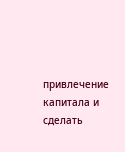привлечение капитала и сделать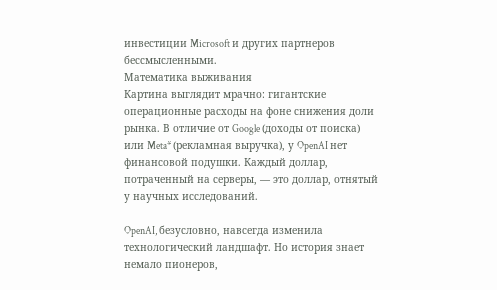инвестиции Microsoft и других партнеров бессмысленными.
Математика выживания
Картина выглядит мрачно: гигантские операционные расходы на фоне снижения доли рынка. В отличие от Google (доходы от поиска) или Meta* (рекламная выручка), у OpenAI нет финансовой подушки. Каждый доллар, потраченный на серверы, — это доллар, отнятый у научных исследований.

OpenAI, безусловно, навсегда изменила технологический ландшафт. Но история знает немало пионеров,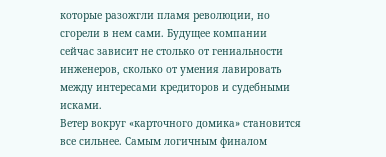которые разожгли пламя революции, но сгорели в нем сами. Будущее компании сейчас зависит не столько от гениальности инженеров, сколько от умения лавировать между интересами кредиторов и судебными исками.
Ветер вокруг «карточного домика» становится все сильнее. Самым логичным финалом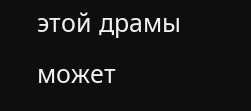этой драмы может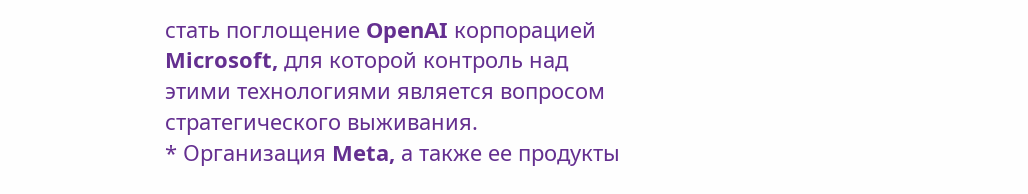стать поглощение OpenAI корпорацией Microsoft, для которой контроль над этими технологиями является вопросом стратегического выживания.
* Организация Meta, а также ее продукты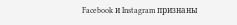Facebook и Instagram признаны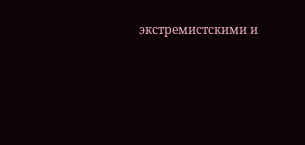экстремистскими и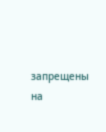запрещены на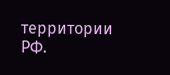территории РФ.